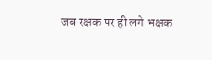जब रक्षक पर ही लगे भक्षक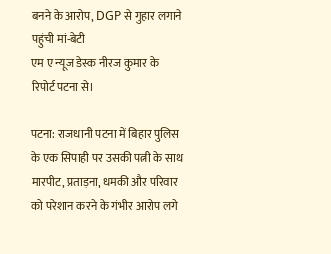बनने के आरोप, DGP से गुहार लगाने पहुंची मां-बेटी
एम ए न्यूज डेस्क नीरज कुमार के रिपोर्ट पटना से।

पटना: राजधानी पटना में बिहार पुलिस के एक सिपाही पर उसकी पत्नी के साथ मारपीट, प्रताड़ना, धमकी और परिवार को परेशान करने के गंभीर आरोप लगे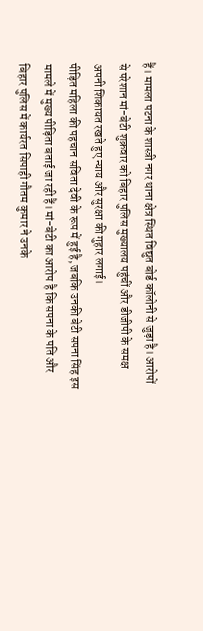हैं। मामला पटना के शास्त्री नगर थाना क्षेत्र स्थित विद्युत बोर्ड कॉलोनी से जुड़ा है। आरोपों से परेशान मां-बेटी शुक्रवार को बिहार पुलिस मुख्यालय पहुंचीं और डीजीपी के समक्ष अपनी शिकायत रखते हुए न्याय और सुरक्षा की गुहार लगाई।
पीड़ित महिला की पहचान सविता देवी के रूप में हुई है, जबकि उनकी बेटी सपना सिंह इस मामले में मुख्य पीड़िता बताई जा रही हैं। मां-बेटी का आरोप है कि सपना के पति और बिहार पुलिस में कार्यरत सिपाही गौतम कुमार ने उनके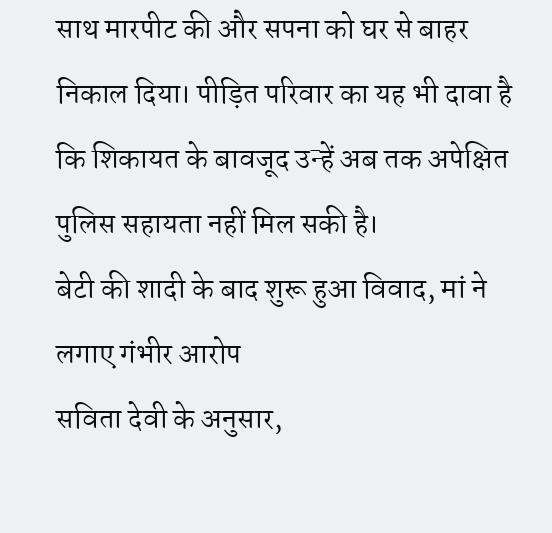साथ मारपीट की और सपना को घर से बाहर निकाल दिया। पीड़ित परिवार का यह भी दावा है कि शिकायत के बावजूद उन्हें अब तक अपेक्षित पुलिस सहायता नहीं मिल सकी है।
बेटी की शादी के बाद शुरू हुआ विवाद, मां ने लगाए गंभीर आरोप
सविता देवी के अनुसार,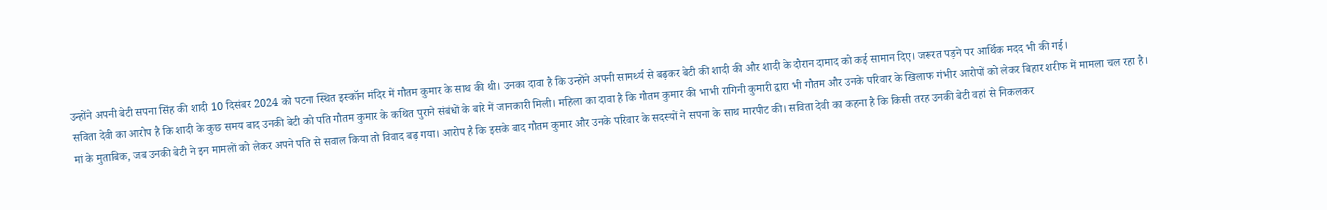उन्होंने अपनी बेटी सपना सिंह की शादी 10 दिसंबर 2024 को पटना स्थित इस्कॉन मंदिर में गौतम कुमार के साथ की थी। उनका दावा है कि उन्होंने अपनी सामर्थ्य से बढ़कर बेटी की शादी की और शादी के दौरान दामाद को कई सामान दिए। जरूरत पड़ने पर आर्थिक मदद भी की गई।
सविता देवी का आरोप है कि शादी के कुछ समय बाद उनकी बेटी को पति गौतम कुमार के कथित पुराने संबंधों के बारे में जानकारी मिली। महिला का दावा है कि गौतम कुमार की भाभी रागिनी कुमारी द्वारा भी गौतम और उनके परिवार के खिलाफ गंभीर आरोपों को लेकर बिहार शरीफ में मामला चल रहा है।
मां के मुताबिक, जब उनकी बेटी ने इन मामलों को लेकर अपने पति से सवाल किया तो विवाद बढ़ गया। आरोप है कि इसके बाद गौतम कुमार और उनके परिवार के सदस्यों ने सपना के साथ मारपीट की। सविता देवी का कहना है कि किसी तरह उनकी बेटी वहां से निकलकर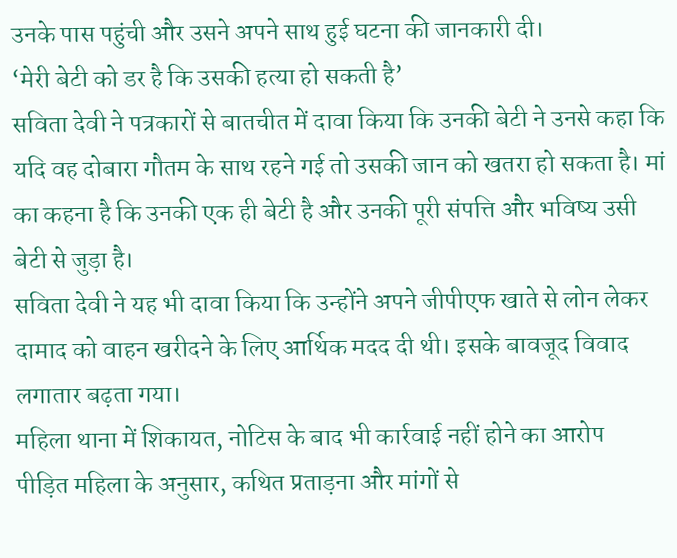उनके पास पहुंची और उसने अपने साथ हुई घटना की जानकारी दी।
‘मेरी बेटी को डर है कि उसकी हत्या हो सकती है’
सविता देवी ने पत्रकारों से बातचीत में दावा किया कि उनकी बेटी ने उनसे कहा कि यदि वह दोबारा गौतम के साथ रहने गई तो उसकी जान को खतरा हो सकता है। मां का कहना है कि उनकी एक ही बेटी है और उनकी पूरी संपत्ति और भविष्य उसी बेटी से जुड़ा है।
सविता देवी ने यह भी दावा किया कि उन्होंने अपने जीपीएफ खाते से लोन लेकर दामाद को वाहन खरीदने के लिए आर्थिक मदद दी थी। इसके बावजूद विवाद लगातार बढ़ता गया।
महिला थाना में शिकायत, नोटिस के बाद भी कार्रवाई नहीं होने का आरोप
पीड़ित महिला के अनुसार, कथित प्रताड़ना और मांगों से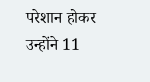परेशान होकर उन्होंने 11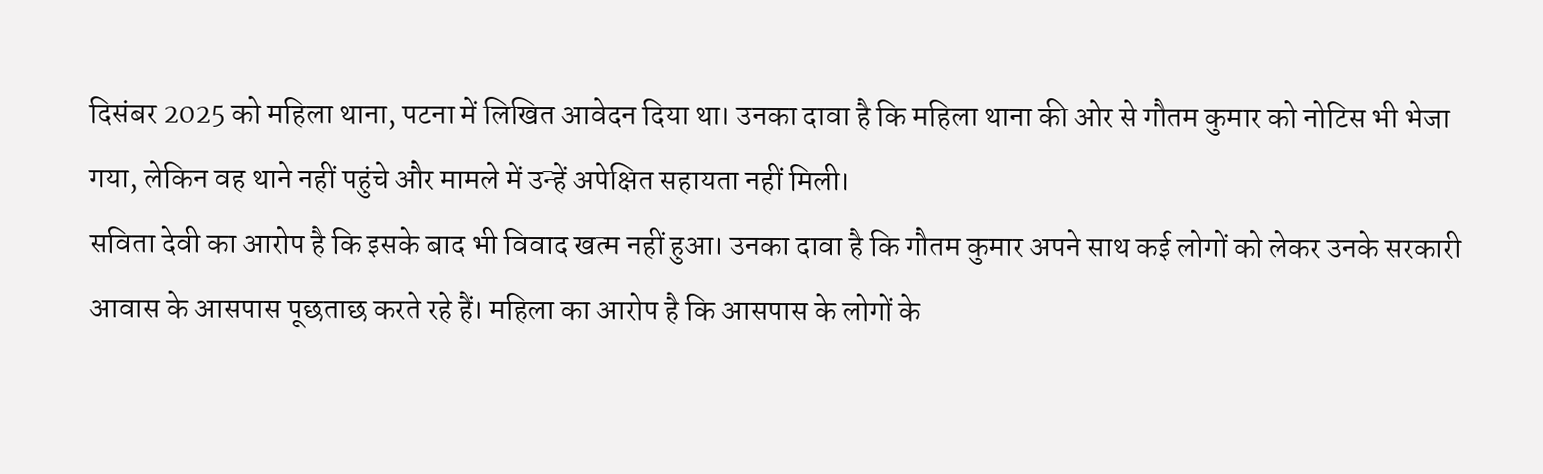दिसंबर 2025 को महिला थाना, पटना में लिखित आवेदन दिया था। उनका दावा है कि महिला थाना की ओर से गौतम कुमार को नोटिस भी भेजा गया, लेकिन वह थाने नहीं पहुंचे और मामले में उन्हें अपेक्षित सहायता नहीं मिली।
सविता देवी का आरोप है कि इसके बाद भी विवाद खत्म नहीं हुआ। उनका दावा है कि गौतम कुमार अपने साथ कई लोगों को लेकर उनके सरकारी आवास के आसपास पूछताछ करते रहे हैं। महिला का आरोप है कि आसपास के लोगों के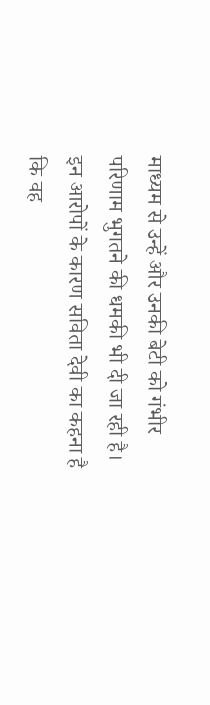माध्यम से उन्हें और उनकी बेटी को गंभीर परिणाम भुगतने की धमकी भी दी जा रही है।
इन आरोपों के कारण सविता देवी का कहना है कि वह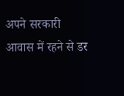अपने सरकारी आवास में रहने से डर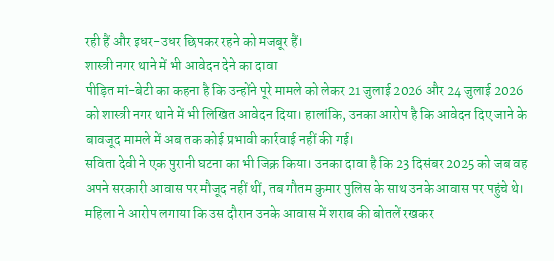रही हैं और इधर-उधर छिपकर रहने को मजबूर हैं।
शास्त्री नगर थाने में भी आवेदन देने का दावा
पीड़ित मां-बेटी का कहना है कि उन्होंने पूरे मामले को लेकर 21 जुलाई 2026 और 24 जुलाई 2026 को शास्त्री नगर थाने में भी लिखित आवेदन दिया। हालांकि, उनका आरोप है कि आवेदन दिए जाने के बावजूद मामले में अब तक कोई प्रभावी कार्रवाई नहीं की गई।
सविता देवी ने एक पुरानी घटना का भी जिक्र किया। उनका दावा है कि 23 दिसंबर 2025 को जब वह अपने सरकारी आवास पर मौजूद नहीं थीं, तब गौतम कुमार पुलिस के साथ उनके आवास पर पहुंचे थे। महिला ने आरोप लगाया कि उस दौरान उनके आवास में शराब की बोतलें रखकर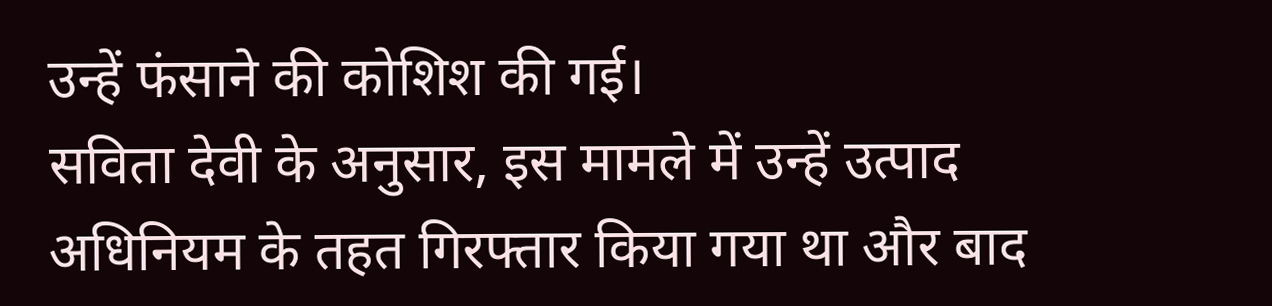उन्हें फंसाने की कोशिश की गई।
सविता देवी के अनुसार, इस मामले में उन्हें उत्पाद अधिनियम के तहत गिरफ्तार किया गया था और बाद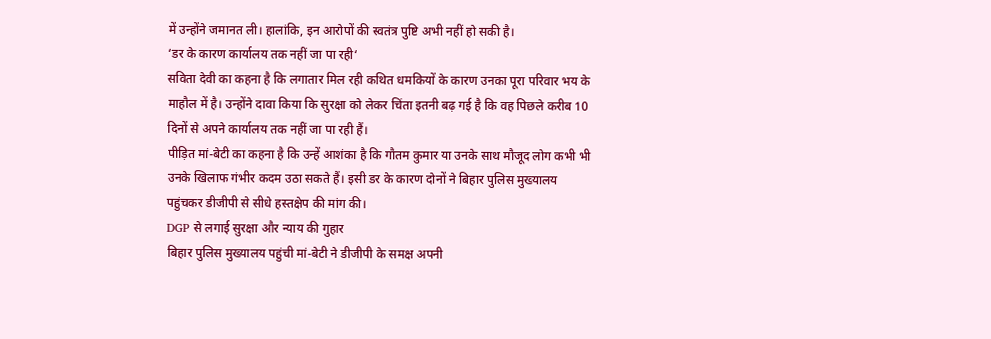में उन्होंने जमानत ली। हालांकि, इन आरोपों की स्वतंत्र पुष्टि अभी नहीं हो सकी है।
‘डर के कारण कार्यालय तक नहीं जा पा रही‘
सविता देवी का कहना है कि लगातार मिल रही कथित धमकियों के कारण उनका पूरा परिवार भय के माहौल में है। उन्होंने दावा किया कि सुरक्षा को लेकर चिंता इतनी बढ़ गई है कि वह पिछले करीब 10 दिनों से अपने कार्यालय तक नहीं जा पा रही हैं।
पीड़ित मां-बेटी का कहना है कि उन्हें आशंका है कि गौतम कुमार या उनके साथ मौजूद लोग कभी भी उनके खिलाफ गंभीर कदम उठा सकते हैं। इसी डर के कारण दोनों ने बिहार पुलिस मुख्यालय पहुंचकर डीजीपी से सीधे हस्तक्षेप की मांग की।
DGP से लगाई सुरक्षा और न्याय की गुहार
बिहार पुलिस मुख्यालय पहुंची मां-बेटी ने डीजीपी के समक्ष अपनी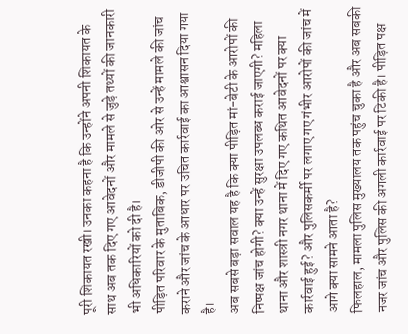पूरी शिकायत रखी। उनका कहना है कि उन्होंने अपनी शिकायत के साथ अब तक दिए गए आवेदनों और मामले से जुड़े तथ्यों की जानकारी भी अधिकारियों को दी है।
पीड़ित परिवार के मुताबिक, डीजीपी की ओर से उन्हें मामले की जांच कराने और जांच के आधार पर उचित कार्रवाई का आश्वासन दिया गया है।
अब सबसे बड़ा सवाल यह है कि क्या पीड़ित मां-बेटी के आरोपों की निष्पक्ष जांच होगी? क्या उन्हें सुरक्षा उपलब्ध कराई जाएगी? महिला थाना और शास्त्री नगर थाना में दिए गए कथित आवेदनों पर क्या कार्रवाई हुई? और पुलिसकर्मी पर लगाए गए गंभीर आरोपों की जांच में आगे क्या सामने आता है?
फिलहाल, मामला पुलिस मुख्यालय तक पहुंच चुका है और अब सबकी नजर जांच और पुलिस की अगली कार्रवाई पर टिकी है। पीड़ित पक्ष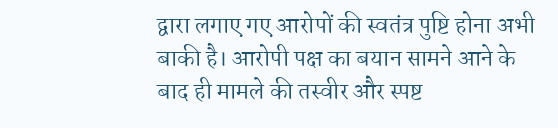द्वारा लगाए गए आरोपों की स्वतंत्र पुष्टि होना अभी बाकी है। आरोपी पक्ष का बयान सामने आने के बाद ही मामले की तस्वीर और स्पष्ट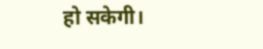हो सकेगी।